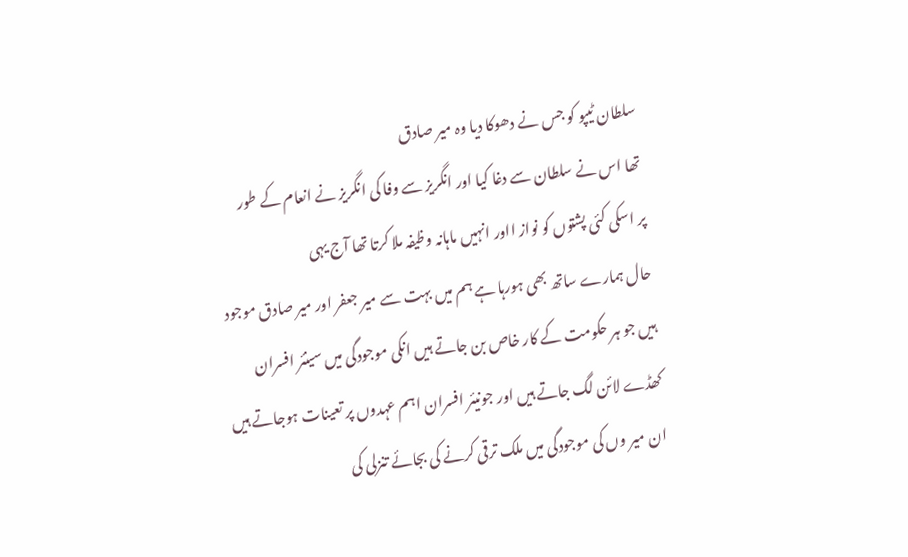سلطان ٹیپو کو جس نے دھوکا دیا وہ میر صادق
تھا اس نے سلطان سے دغا کیا اور انگریز سے وفا کی انگریز نے انعام کے طور
پر اسکی کئی پشتوں کو نواز ااور انہیں ماہانہ وظیفہ ملا کرتا تھا آج یہی
حال ہمارے ساتھ بھی ہورہا ہے ہم میں بہت سے میر جعفر اور میر صادق موجود
ہیں جو ہر حکومت کے کار خاص بن جاتے ہیں انکی موجودگی میں سینئر افسران
کھڈے لائن لگ جاتے ہیں اور جونیئر افسران اہم عہدوں پر تعینات ہوجاتے ہیں
ان میر وں کی موجودگی میں ملک ترقی کرنے کی بجائے تنزلی کی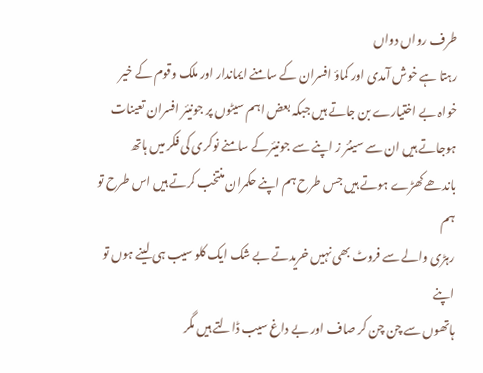طرف رواں دواں
رہتا ہے خوش آمدی اور کماؤ افسران کے سامنے ایماندار اور ملک وقوم کے خیر
خواہ بے اختیارے بن جاتے ہیں جبکہ بعض اہم سیٹوں پر جونیئر افسران تعینات
ہوجاتے ہیں ان سے سینئر ز اپنے سے جونیئرکے سامنے نوکری کی فکر میں ہاتھ
باندھے کھڑے ہوتے ہیں جس طرح ہم اپنے حکمران منتخب کرتے ہیں اس طرح تو ہم
رہڑی والے سے فروٹ بھی نہیں خریدتے بے شک ایک کلو سیب ہی لینے ہوں تو اپنے
ہاتھوں سے چن چن کر صاف اور بے داغ سیب ڈالتے ہیں مگر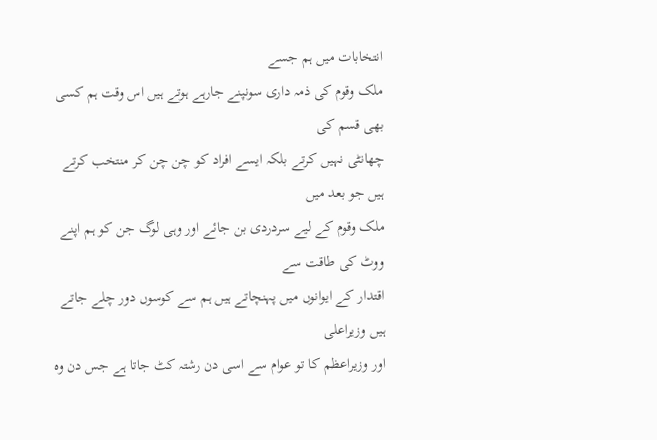انتخابات میں ہم جسے
ملک وقوم کی ذمہ داری سونپنے جارہے ہوتے ہیں اس وقت ہم کسی بھی قسم کی
چھانٹی نہیں کرتے بلکہ ایسے افراد کو چن چن کر منتخب کرتے ہیں جو بعد میں
ملک وقوم کے لیے سردردی بن جائے اور وہی لوگ جن کو ہم اپنے ووٹ کی طاقت سے
اقتدار کے ایوانوں میں پہنچاتے ہیں ہم سے کوسوں دور چلے جاتے ہیں وزیراعلی
اور وزیراعظم کا تو عوام سے اسی دن رشتہ کٹ جاتا ہے جس دن وہ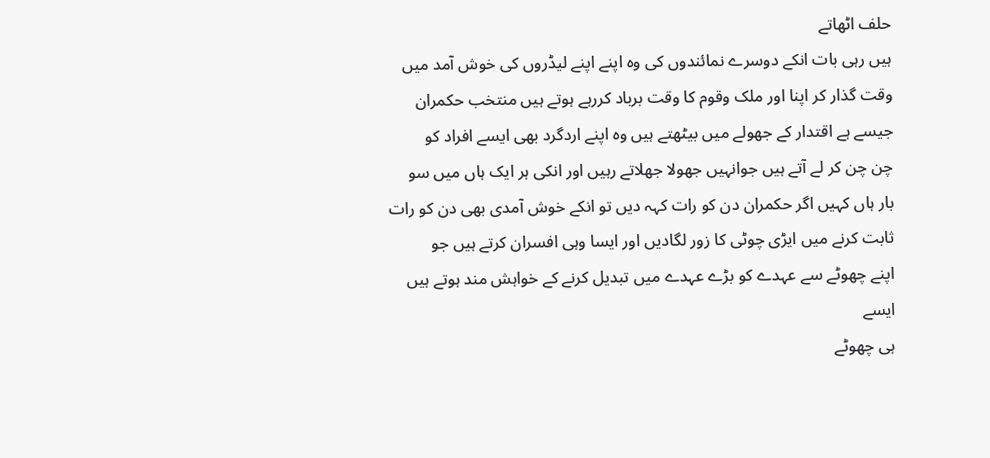حلف اٹھاتے
ہیں رہی بات انکے دوسرے نمائندوں کی وہ اپنے اپنے لیڈروں کی خوش آمد میں
وقت گذار کر اپنا اور ملک وقوم کا وقت برباد کررہے ہوتے ہیں منتخب حکمران
جیسے ہے اقتدار کے جھولے میں بیٹھتے ہیں وہ اپنے اردگرد بھی ایسے افراد کو
چن چن کر لے آتے ہیں جوانہیں جھولا جھلاتے رہیں اور انکی ہر ایک ہاں میں سو
بار ہاں کہیں اگر حکمران دن کو رات کہہ دیں تو انکے خوش آمدی بھی دن کو رات
ثابت کرنے میں ایڑی چوٹی کا زور لگادیں اور ایسا وہی افسران کرتے ہیں جو
اپنے چھوٹے سے عہدے کو بڑے عہدے میں تبدیل کرنے کے خواہش مند ہوتے ہیں ایسے
ہی چھوٹے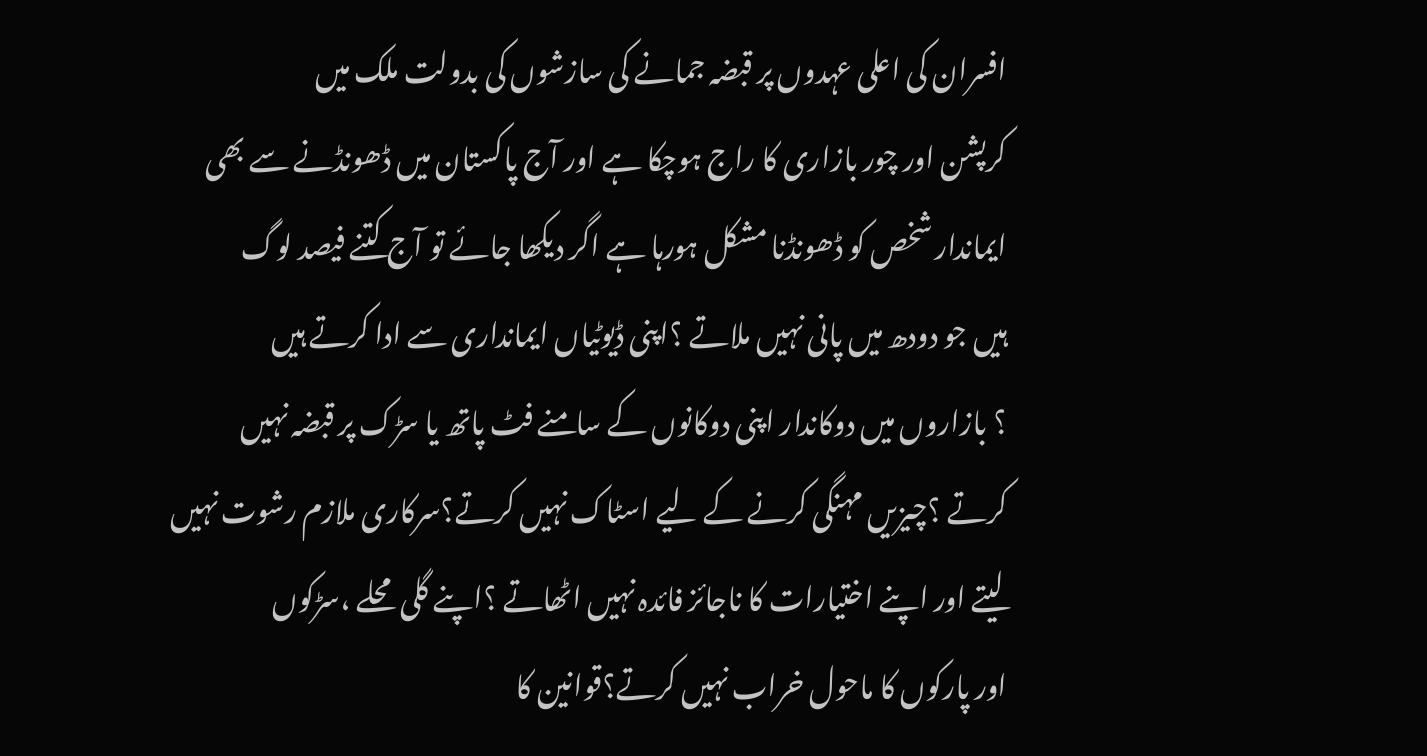افسران کی اعلی عہدوں پر قبضہ جمانے کی سازشوں کی بدولت ملک میں
کرپشن اور چور بازاری کا راج ہوچکا ہے اور آج پاکستان میں ڈھونڈنے سے بھی
ایماندار شخص کو ڈھونڈنا مشکل ہورہا ہے اگر دیکھا جائے تو آج کتنے فیصد لوگ
ہیں جو دودھ میں پانی نہیں ملاتے ؟اپنی ڈیوٹیاں ایمانداری سے ادا کرتے ہیں
؟ بازاروں میں دوکاندار اپنی دوکانوں کے سامنے فٹ پاتھ یا سڑک پر قبضہ نہیں
کرتے ؟چیزیں مہنگی کرنے کے لیے اسٹاک نہیں کرتے؟سرکاری ملازم رشوت نہیں
لیتے اور اپنے اختیارات کا ناجائز فائدہ نہیں اٹھاتے ؟اپنے گلی محلے ،سڑکوں
اور پارکوں کا ماحول خراب نہیں کرتے؟قوانین کا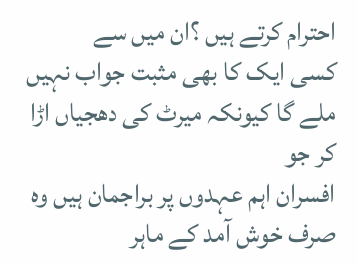احترام کرتے ہیں ؟ان میں سے
کسی ایک کا بھی مثبت جواب نہیں ملے گا کیونکہ میرٹ کی دھجیاں اڑا کر جو
افسران اہم عہدوں پر براجمان ہیں وہ صرف خوش آمد کے ماہر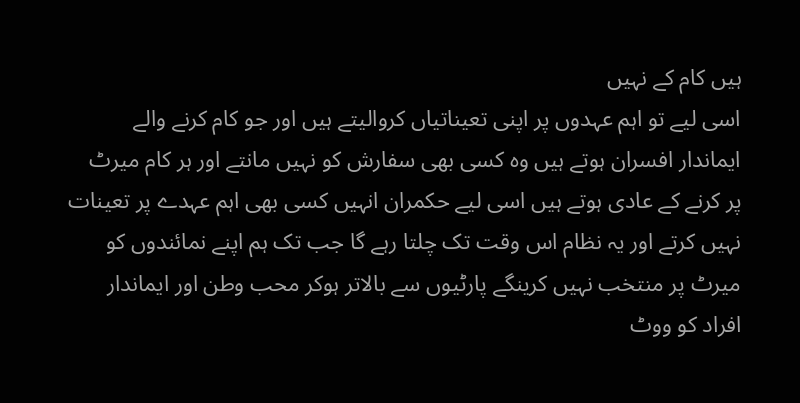ہیں کام کے نہیں
اسی لیے تو اہم عہدوں پر اپنی تعیناتیاں کروالیتے ہیں اور جو کام کرنے والے
ایماندار افسران ہوتے ہیں وہ کسی بھی سفارش کو نہیں مانتے اور ہر کام میرٹ
پر کرنے کے عادی ہوتے ہیں اسی لیے حکمران انہیں کسی بھی اہم عہدے پر تعینات
نہیں کرتے اور یہ نظام اس وقت تک چلتا رہے گا جب تک ہم اپنے نمائندوں کو
میرٹ پر منتخب نہیں کرینگے پارٹیوں سے بالاتر ہوکر محب وطن اور ایماندار
افراد کو ووٹ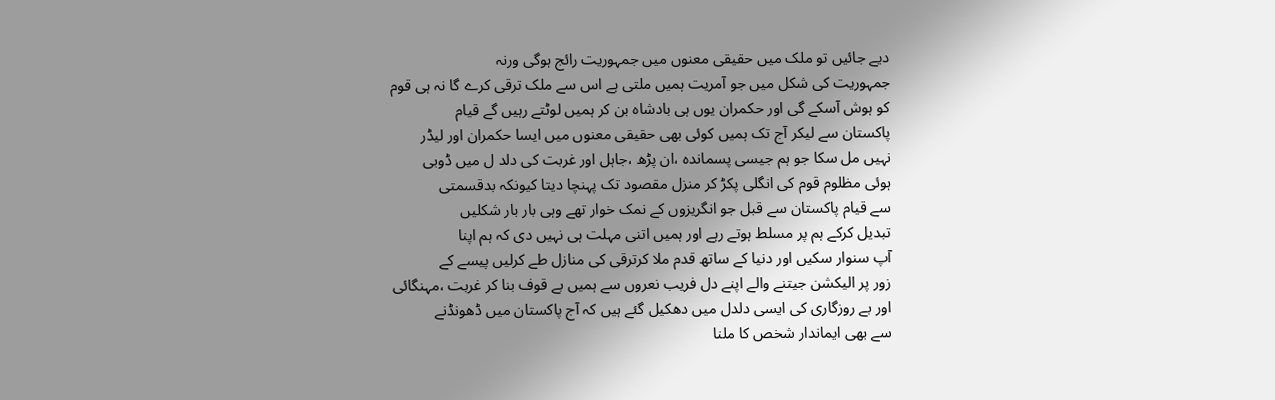دیے جائیں تو ملک میں حقیقی معنوں میں جمہوریت رائج ہوگی ورنہ
جمہوریت کی شکل میں جو آمریت ہمیں ملتی ہے اس سے ملک ترقی کرے گا نہ ہی قوم
کو ہوش آسکے گی اور حکمران یوں ہی بادشاہ بن کر ہمیں لوٹتے رہیں گے قیام
پاکستان سے لیکر آج تک ہمیں کوئی بھی حقیقی معنوں میں ایسا حکمران اور لیڈر
نہیں مل سکا جو ہم جیسی پسماندہ ،ان پڑھ ،جاہل اور غربت کی دلد ل میں ڈوبی
ہوئی مظلوم قوم کی انگلی پکڑ کر منزل مقصود تک پہنچا دیتا کیونکہ بدقسمتی
سے قیام پاکستان سے قبل جو انگریزوں کے نمک خوار تھے وہی بار بار شکلیں
تبدیل کرکے ہم پر مسلط ہوتے رہے اور ہمیں اتنی مہلت ہی نہیں دی کہ ہم اپنا
آپ سنوار سکیں اور دنیا کے ساتھ قدم ملا کرترقی کی منازل طے کرلیں پیسے کے
زور پر الیکشن جیتنے والے اپنے دل فریب نعروں سے ہمیں بے قوف بنا کر غربت ،مہنگائی
اور بے روزگاری کی ایسی دلدل میں دھکیل گئے ہیں کہ آج پاکستان میں ڈھونڈنے
سے بھی ایماندار شخص کا ملنا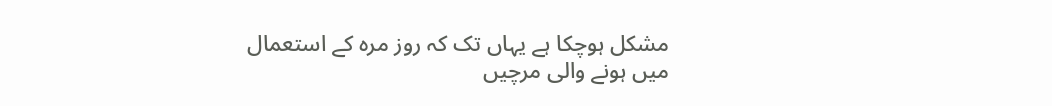مشکل ہوچکا ہے یہاں تک کہ روز مرہ کے استعمال
میں ہونے والی مرچیں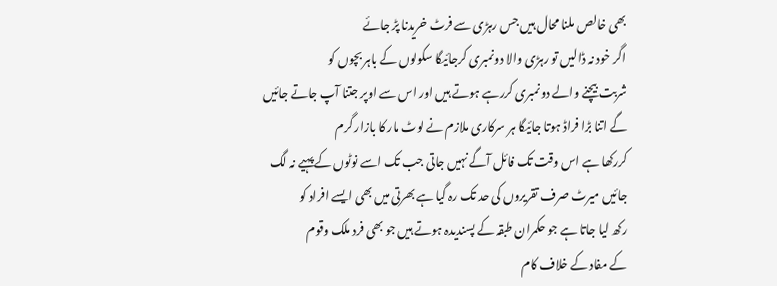بھی خالص ملنا محال ہیں جس رہڑی سے فرٹ خریدنا پڑ جائے
اگر خود نہ ڈالیں تو رہڑی والا دونمبری کرجائیگا سکولوں کے باہر بچوں کو
شربت بیچنے والے دونمبری کررہے ہوتے ہیں اور اس سے اوپر جتنا آپ جاتے جائیں
گے اتنا بڑا فراڈ ہوتا جائیگا ہر سرکاری ملازم نے لوٹ مار کا بازار گرم
کررکھا ہے اس وقت تک فائل آگے نہیں جاتی جب تک اسے نوٹوں کے پہیے نہ لگ
جائیں میرٹ صرف تقریروں کی حد تک رہ گیا ہے بھرتی میں بھی ایسے افراد کو
رکھ لیا جاتا ہے جو حکمران طبقہ کے پسندیدہ ہوتے ہیں جو بھی فرد ملک وقوم
کے مفاد کے خلاف کام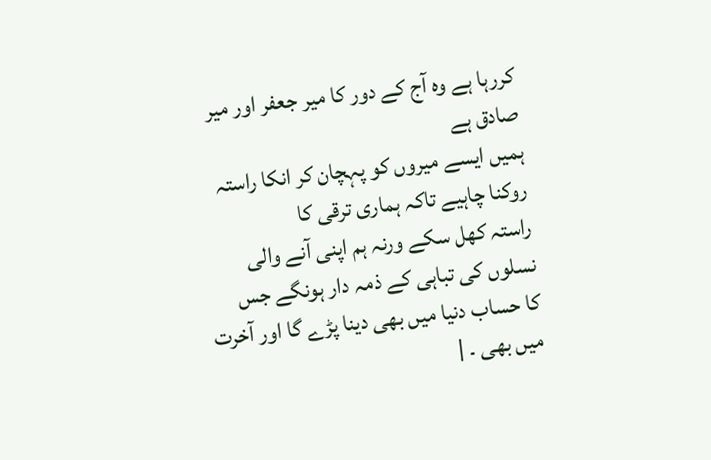کررہا ہے وہ آج کے دور کا میر جعفر اور میر صادق ہے
ہمیں ایسے میروں کو پہچان کر انکا راستہ روکنا چاہیے تاکہ ہماری ترقی کا
راستہ کھل سکے ورنہ ہم اپنی آنے والی نسلوں کی تباہی کے ذمہ دار ہونگے جس
کا حساب دنیا میں بھی دینا پڑے گا اور آخرت میں بھی ۔ |